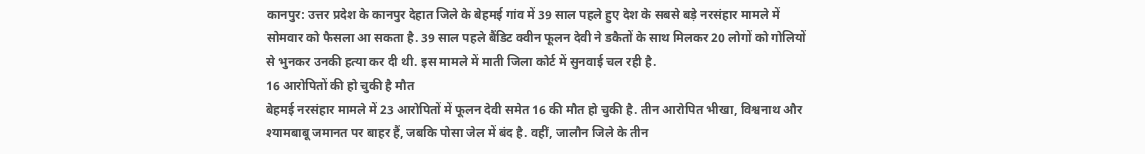कानपुर: उत्तर प्रदेश के कानपुर देहात जिले के बेहमई गांव में 39 साल पहले हुए देश के सबसे बड़े नरसंहार मामले में सोमवार को फैसला आ सकता है. 39 साल पहले बैंडिट क्वीन फूलन देवी ने डकैतों के साथ मिलकर 20 लोगों को गोलियों से भुनकर उनकी हत्या कर दी थी. इस मामले में माती जिला कोर्ट में सुनवाई चल रही है.
16 आरोपितों की हो चुकी है मौत
बेहमई नरसंहार मामले में 23 आरोपितों में फूलन देवी समेत 16 की मौत हो चुकी है. तीन आरोपित भीखा, विश्वनाथ और श्यामबाबू जमानत पर बाहर हैं, जबकि पोसा जेल में बंद है. वहीं, जालौन जिले के तीन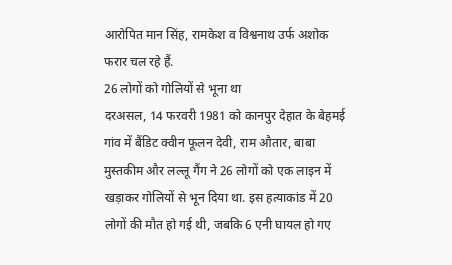आरोपित मान सिंह, रामकेश व विश्वनाथ उर्फ अशोक फरार चल रहे हैं.
26 लोगों को गोलियों से भूना था
दरअसल, 14 फरवरी 1981 को कानपुर देहात के बेहमई गांव में बैंडिट क्वीन फूलन देवी, राम औतार, बाबा मुस्तकीम और लल्लू गैंग ने 26 लोगों को एक लाइन में खड़ाकर गोलियों से भून दिया था. इस हत्याकांड में 20 लोगों की मौत हो गई थी, जबकि 6 एनी घायल हो गए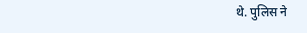थे. पुलिस ने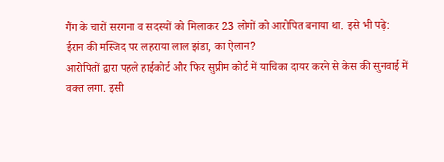गैंग के चारों सरगना व सदस्यों को मिलाकर 23 लोगों को आरोपित बनाया था. इसे भी पढ़े: ईरान की मस्जिद पर लहराया लाल झंडा, का ऐलान?
आरोपितों द्वारा पहले हाईकोर्ट और फिर सुप्रीम कोर्ट में याचिका दायर करने से केस की सुनवाई में वक्त लगा. इसी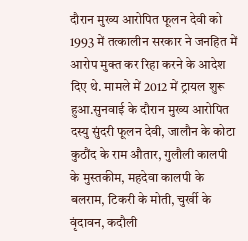दौरान मुख्य आरोपित फूलन देवी को 1993 में तत्कालीन सरकार ने जनहित में आरोप मुक्त कर रिहा करने के आदेश दिए थे. मामले में 2012 में ट्रायल शुरू हुआ.सुनवाई के दौरान मुख्य आरोपित दस्यु सुंदरी फूलन देवी, जालौन के कोटा कुठौंद के राम औतार, गुलौली कालपी के मुस्तकीम, महदेवा कालपी के बलराम, टिकरी के मोती, चुर्खी के वृंदावन, कदौली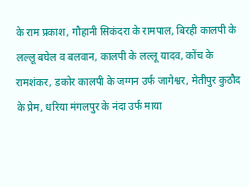के राम प्रकाश, गौहानी सिकंदरा के रामपाल, बिरही कालपी के लल्लू बघेल व बलवान, कालपी के लल्लू यादव, कोंच के रामशंकर, डकोर कालपी के जग्गन उर्फ जागेश्वर, मेतीपुर कुठौद के प्रेम, धरिया मंगलपुर के नंदा उर्फ माया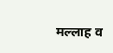मल्लाह व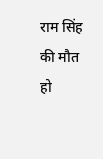राम सिंह की मौत हो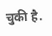चुकी है.